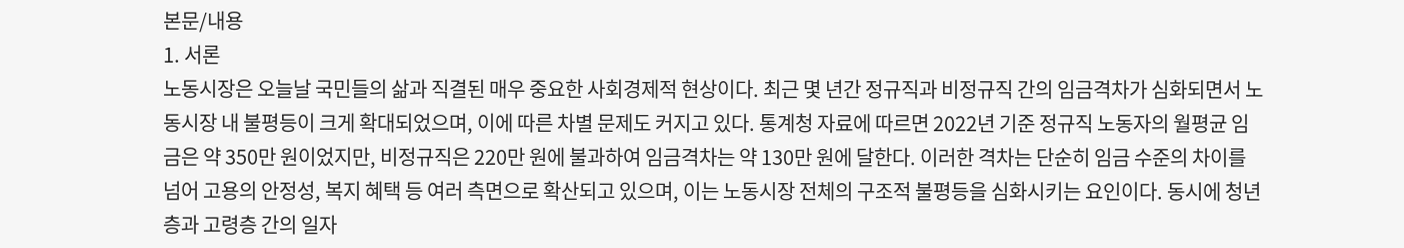본문/내용
1. 서론
노동시장은 오늘날 국민들의 삶과 직결된 매우 중요한 사회경제적 현상이다. 최근 몇 년간 정규직과 비정규직 간의 임금격차가 심화되면서 노동시장 내 불평등이 크게 확대되었으며, 이에 따른 차별 문제도 커지고 있다. 통계청 자료에 따르면 2022년 기준 정규직 노동자의 월평균 임금은 약 350만 원이었지만, 비정규직은 220만 원에 불과하여 임금격차는 약 130만 원에 달한다. 이러한 격차는 단순히 임금 수준의 차이를 넘어 고용의 안정성, 복지 혜택 등 여러 측면으로 확산되고 있으며, 이는 노동시장 전체의 구조적 불평등을 심화시키는 요인이다. 동시에 청년층과 고령층 간의 일자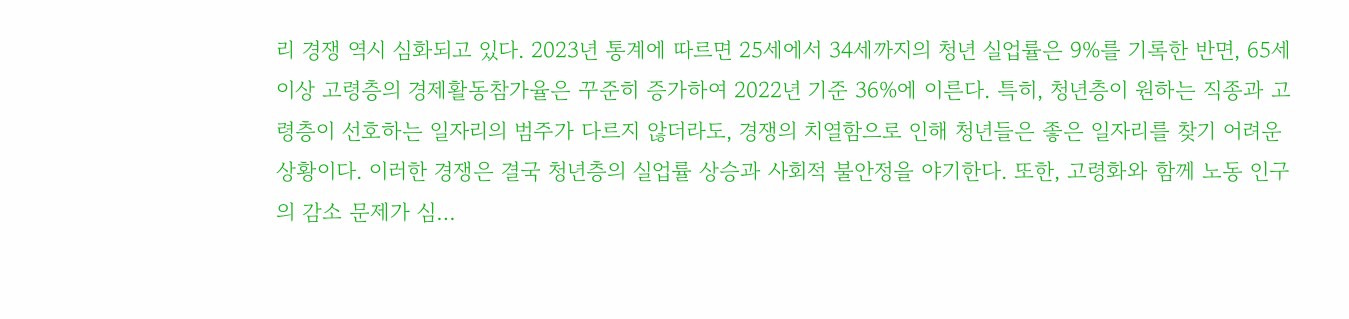리 경쟁 역시 심화되고 있다. 2023년 통계에 따르면 25세에서 34세까지의 청년 실업률은 9%를 기록한 반면, 65세 이상 고령층의 경제활동참가율은 꾸준히 증가하여 2022년 기준 36%에 이른다. 특히, 청년층이 원하는 직종과 고령층이 선호하는 일자리의 범주가 다르지 않더라도, 경쟁의 치열함으로 인해 청년들은 좋은 일자리를 찾기 어려운 상황이다. 이러한 경쟁은 결국 청년층의 실업률 상승과 사회적 불안정을 야기한다. 또한, 고령화와 함께 노동 인구의 감소 문제가 심…